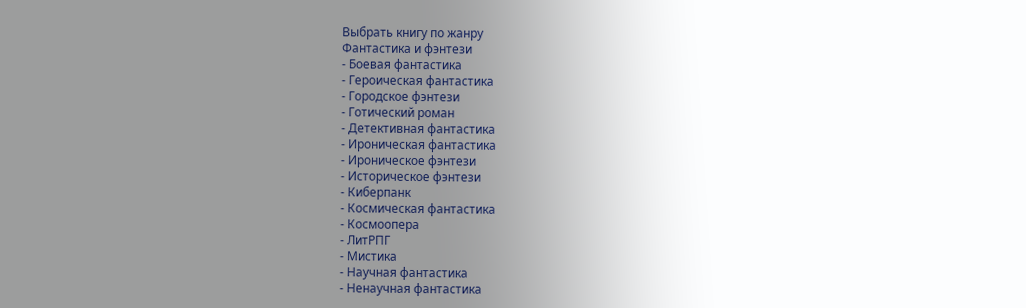Выбрать книгу по жанру
Фантастика и фэнтези
- Боевая фантастика
- Героическая фантастика
- Городское фэнтези
- Готический роман
- Детективная фантастика
- Ироническая фантастика
- Ироническое фэнтези
- Историческое фэнтези
- Киберпанк
- Космическая фантастика
- Космоопера
- ЛитРПГ
- Мистика
- Научная фантастика
- Ненаучная фантастика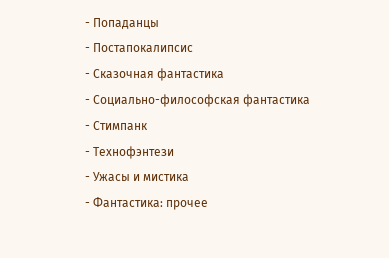- Попаданцы
- Постапокалипсис
- Сказочная фантастика
- Социально-философская фантастика
- Стимпанк
- Технофэнтези
- Ужасы и мистика
- Фантастика: прочее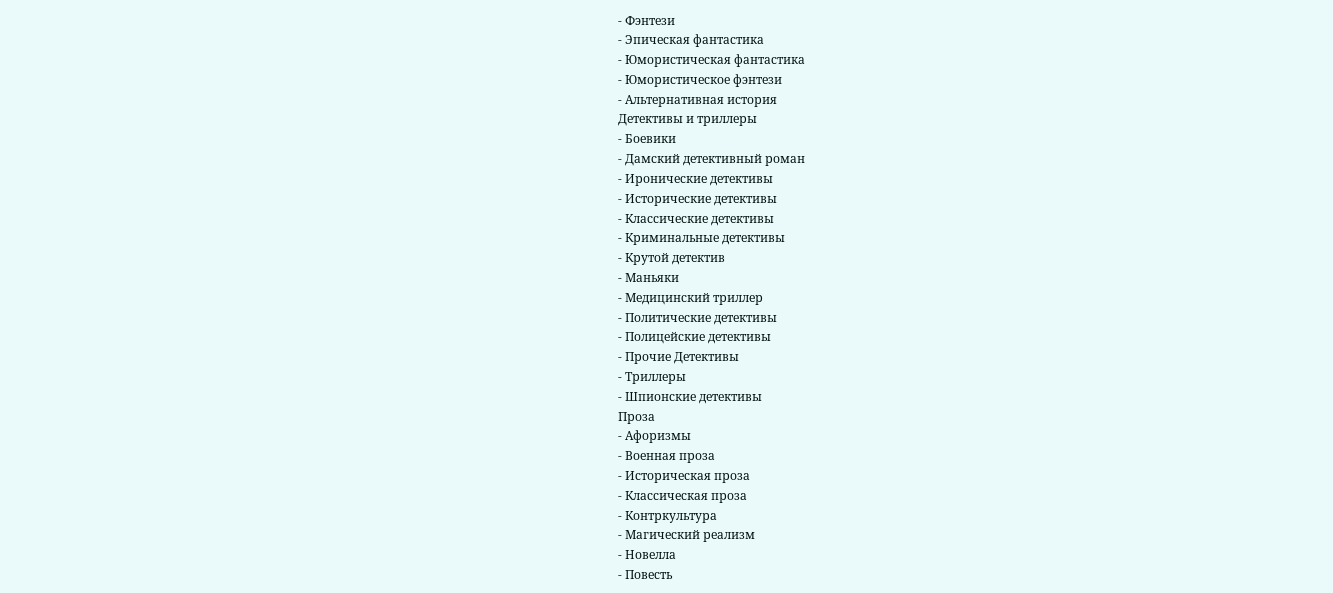- Фэнтези
- Эпическая фантастика
- Юмористическая фантастика
- Юмористическое фэнтези
- Альтернативная история
Детективы и триллеры
- Боевики
- Дамский детективный роман
- Иронические детективы
- Исторические детективы
- Классические детективы
- Криминальные детективы
- Крутой детектив
- Маньяки
- Медицинский триллер
- Политические детективы
- Полицейские детективы
- Прочие Детективы
- Триллеры
- Шпионские детективы
Проза
- Афоризмы
- Военная проза
- Историческая проза
- Классическая проза
- Контркультура
- Магический реализм
- Новелла
- Повесть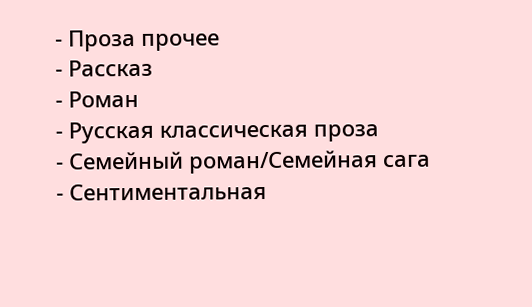- Проза прочее
- Рассказ
- Роман
- Русская классическая проза
- Семейный роман/Семейная сага
- Сентиментальная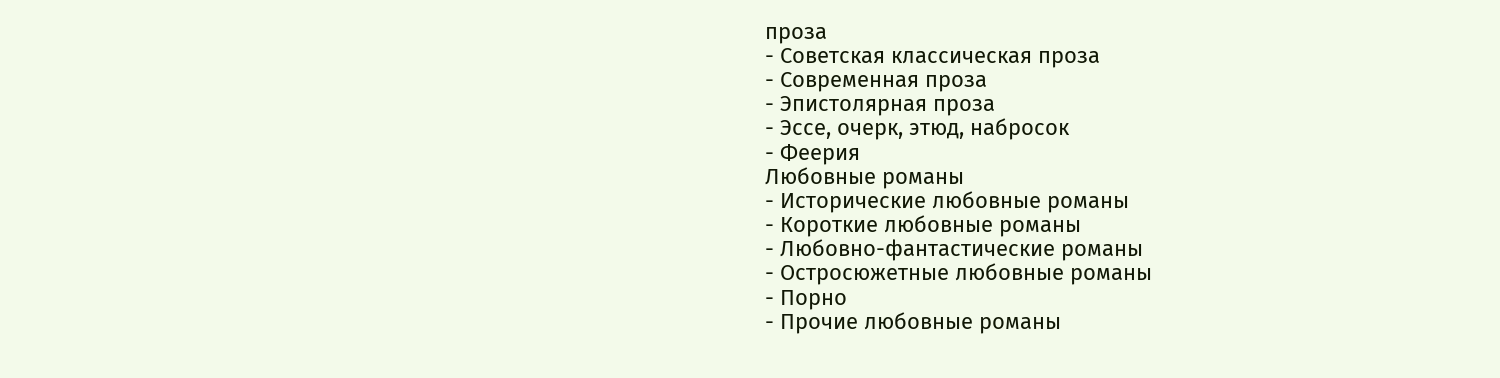проза
- Советская классическая проза
- Современная проза
- Эпистолярная проза
- Эссе, очерк, этюд, набросок
- Феерия
Любовные романы
- Исторические любовные романы
- Короткие любовные романы
- Любовно-фантастические романы
- Остросюжетные любовные романы
- Порно
- Прочие любовные романы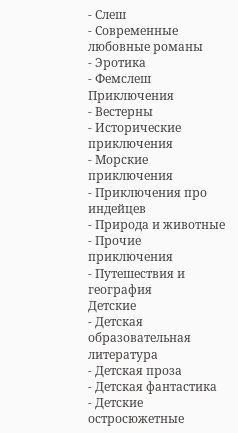- Слеш
- Современные любовные романы
- Эротика
- Фемслеш
Приключения
- Вестерны
- Исторические приключения
- Морские приключения
- Приключения про индейцев
- Природа и животные
- Прочие приключения
- Путешествия и география
Детские
- Детская образовательная литература
- Детская проза
- Детская фантастика
- Детские остросюжетные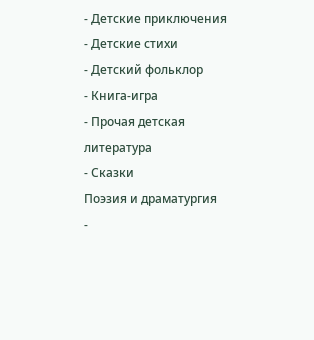- Детские приключения
- Детские стихи
- Детский фольклор
- Книга-игра
- Прочая детская литература
- Сказки
Поэзия и драматургия
-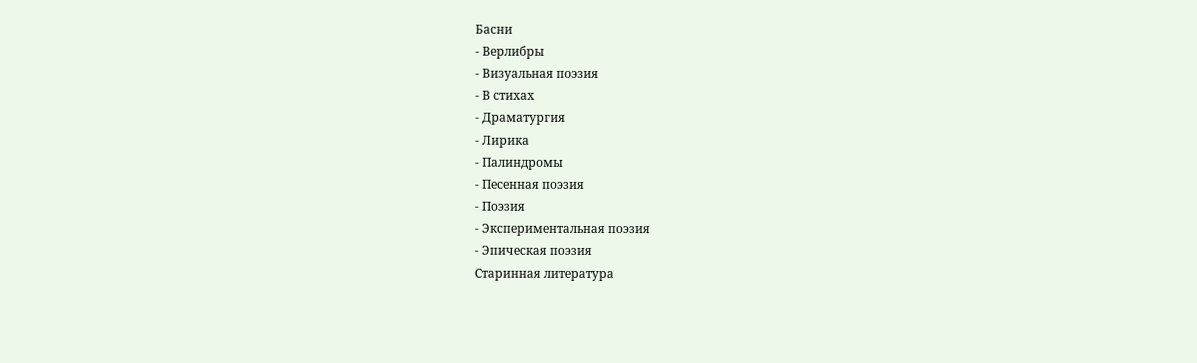Басни
- Верлибры
- Визуальная поэзия
- В стихах
- Драматургия
- Лирика
- Палиндромы
- Песенная поэзия
- Поэзия
- Экспериментальная поэзия
- Эпическая поэзия
Старинная литература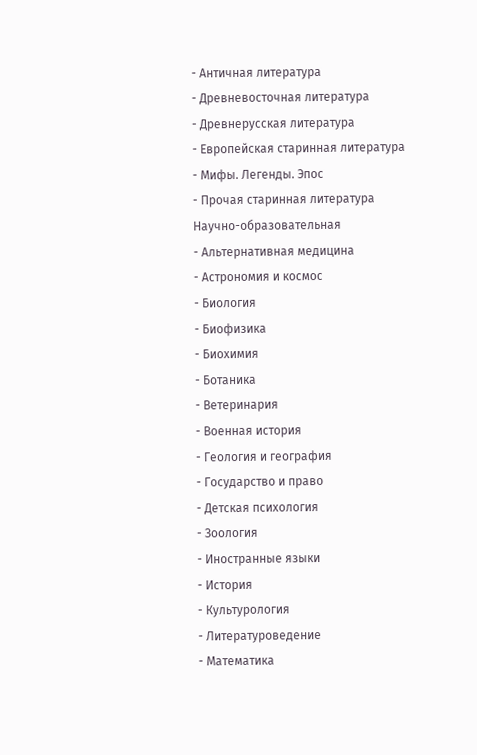- Античная литература
- Древневосточная литература
- Древнерусская литература
- Европейская старинная литература
- Мифы. Легенды. Эпос
- Прочая старинная литература
Научно-образовательная
- Альтернативная медицина
- Астрономия и космос
- Биология
- Биофизика
- Биохимия
- Ботаника
- Ветеринария
- Военная история
- Геология и география
- Государство и право
- Детская психология
- Зоология
- Иностранные языки
- История
- Культурология
- Литературоведение
- Математика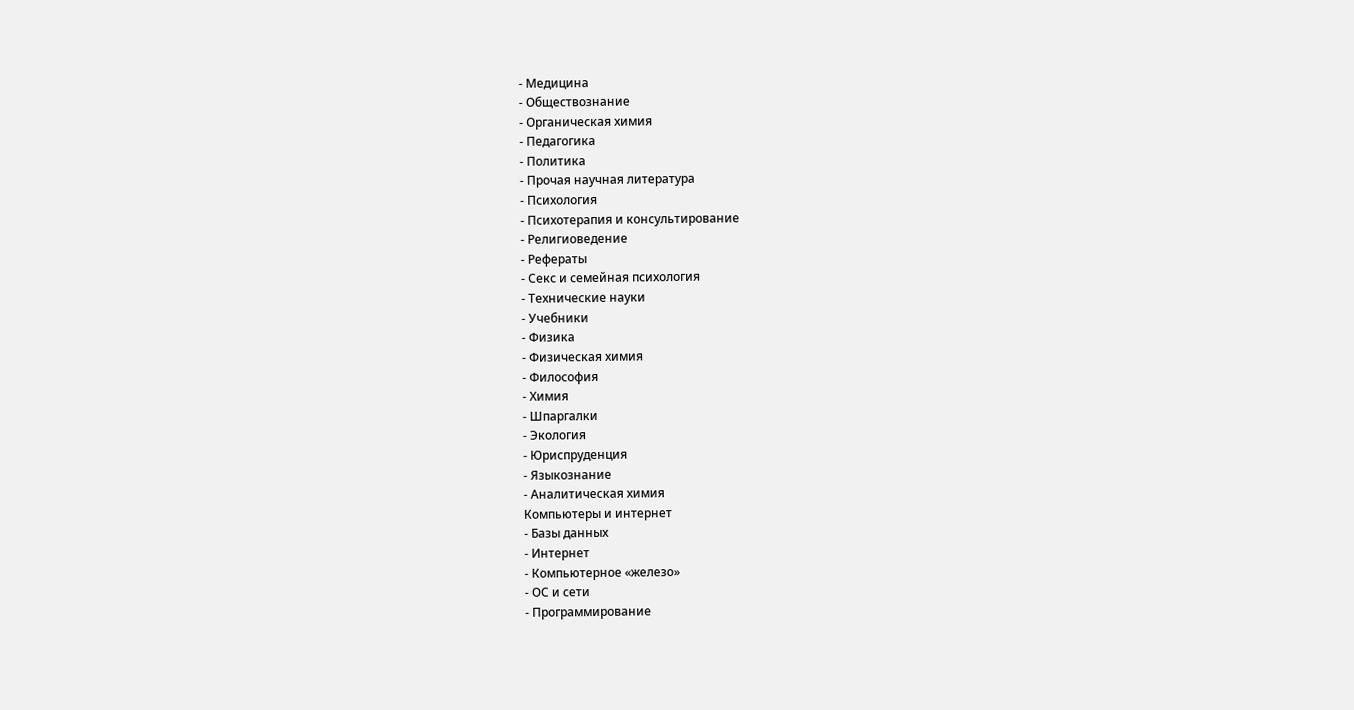- Медицина
- Обществознание
- Органическая химия
- Педагогика
- Политика
- Прочая научная литература
- Психология
- Психотерапия и консультирование
- Религиоведение
- Рефераты
- Секс и семейная психология
- Технические науки
- Учебники
- Физика
- Физическая химия
- Философия
- Химия
- Шпаргалки
- Экология
- Юриспруденция
- Языкознание
- Аналитическая химия
Компьютеры и интернет
- Базы данных
- Интернет
- Компьютерное «железо»
- ОС и сети
- Программирование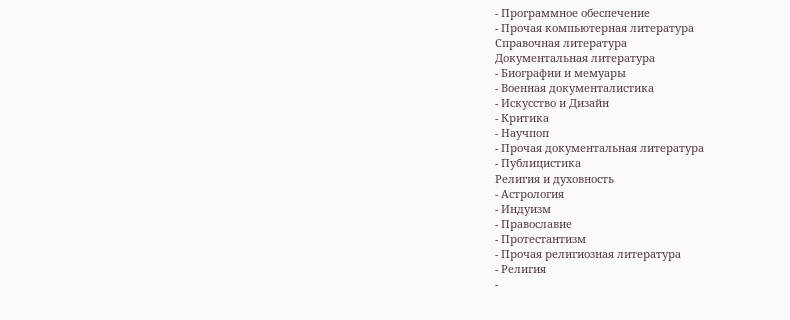- Программное обеспечение
- Прочая компьютерная литература
Справочная литература
Документальная литература
- Биографии и мемуары
- Военная документалистика
- Искусство и Дизайн
- Критика
- Научпоп
- Прочая документальная литература
- Публицистика
Религия и духовность
- Астрология
- Индуизм
- Православие
- Протестантизм
- Прочая религиозная литература
- Религия
-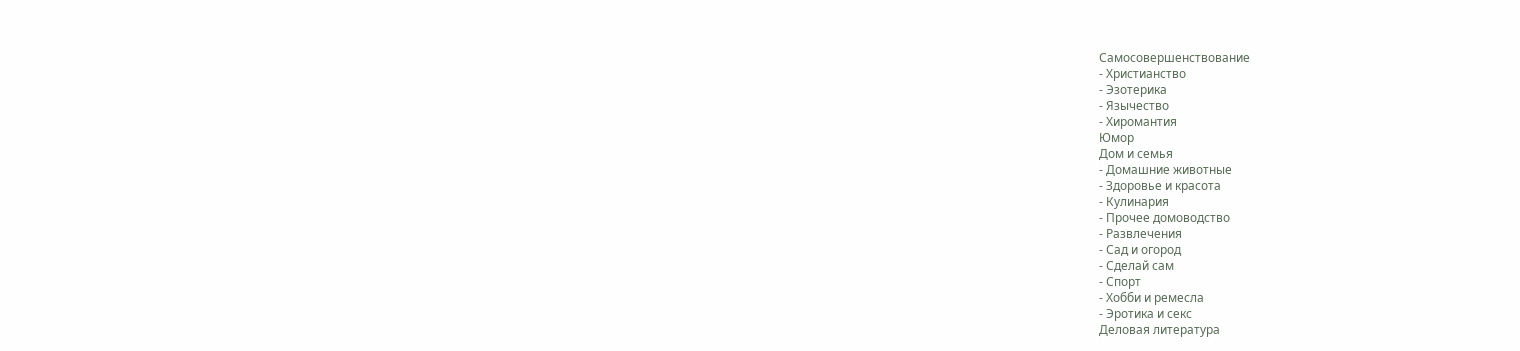Самосовершенствование
- Христианство
- Эзотерика
- Язычество
- Хиромантия
Юмор
Дом и семья
- Домашние животные
- Здоровье и красота
- Кулинария
- Прочее домоводство
- Развлечения
- Сад и огород
- Сделай сам
- Спорт
- Хобби и ремесла
- Эротика и секс
Деловая литература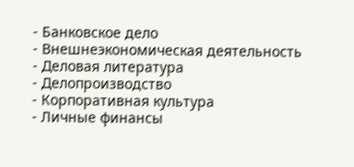- Банковское дело
- Внешнеэкономическая деятельность
- Деловая литература
- Делопроизводство
- Корпоративная культура
- Личные финансы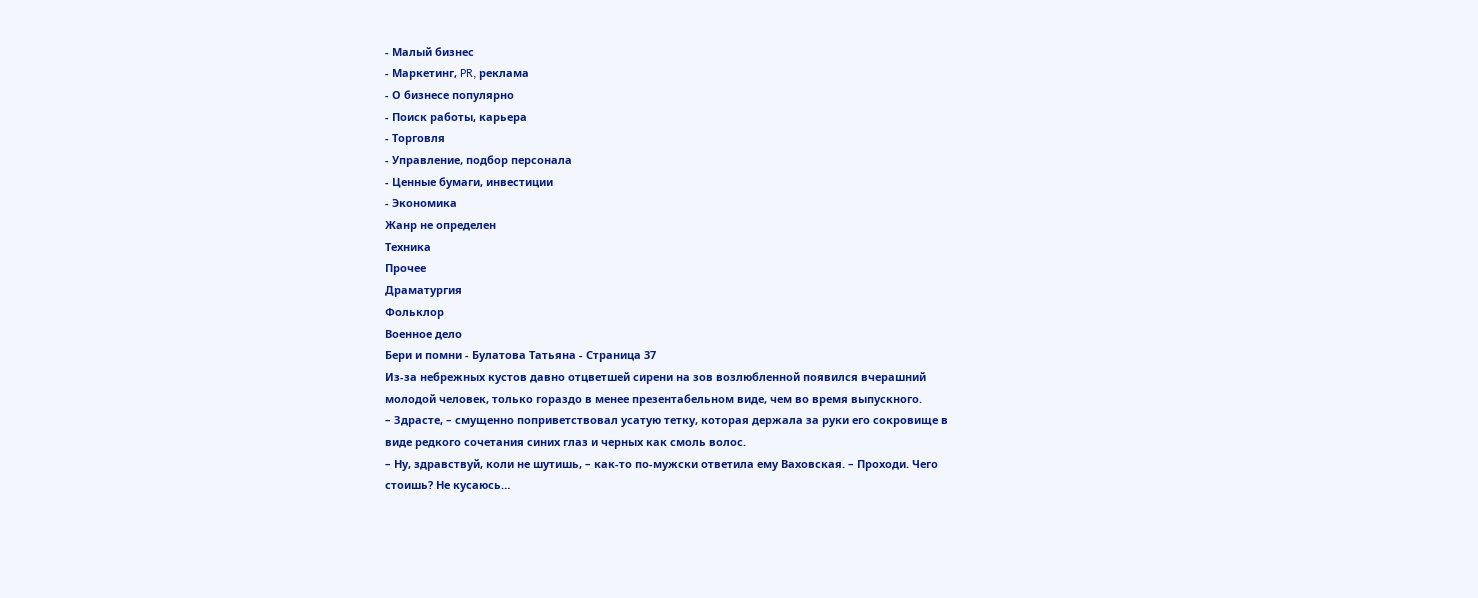- Малый бизнес
- Маркетинг, PR, реклама
- О бизнесе популярно
- Поиск работы, карьера
- Торговля
- Управление, подбор персонала
- Ценные бумаги, инвестиции
- Экономика
Жанр не определен
Техника
Прочее
Драматургия
Фольклор
Военное дело
Бери и помни - Булатова Татьяна - Страница 37
Из-за небрежных кустов давно отцветшей сирени на зов возлюбленной появился вчерашний молодой человек, только гораздо в менее презентабельном виде, чем во время выпускного.
– Здрасте, – смущенно поприветствовал усатую тетку, которая держала за руки его сокровище в виде редкого сочетания синих глаз и черных как смоль волос.
– Ну, здравствуй, коли не шутишь, – как-то по-мужски ответила ему Ваховская. – Проходи. Чего стоишь? Не кусаюсь…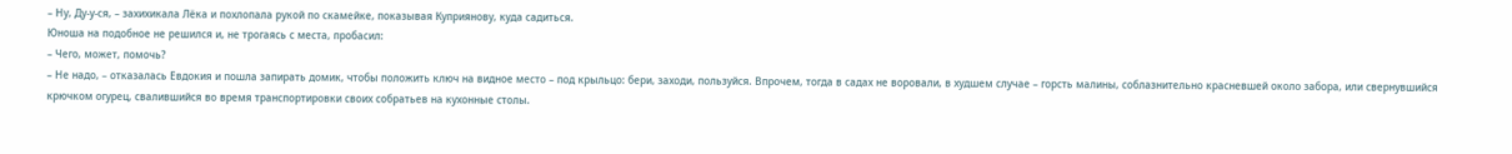– Ну, Ду-у-ся, – захихикала Лёка и похлопала рукой по скамейке, показывая Куприянову, куда садиться.
Юноша на подобное не решился и, не трогаясь с места, пробасил:
– Чего, может, помочь?
– Не надо, – отказалась Евдокия и пошла запирать домик, чтобы положить ключ на видное место – под крыльцо: бери, заходи, пользуйся. Впрочем, тогда в садах не воровали, в худшем случае – горсть малины, соблазнительно красневшей около забора, или свернувшийся крючком огурец, свалившийся во время транспортировки своих собратьев на кухонные столы.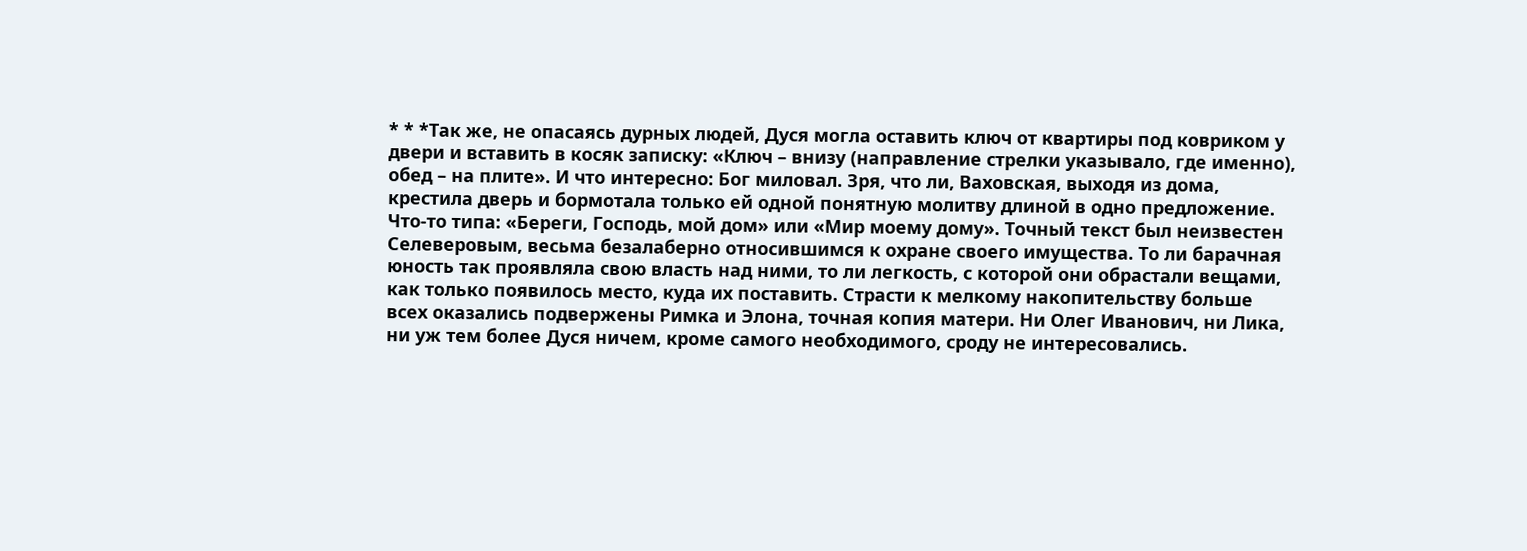* * *Так же, не опасаясь дурных людей, Дуся могла оставить ключ от квартиры под ковриком у двери и вставить в косяк записку: «Ключ – внизу (направление стрелки указывало, где именно), обед – на плите». И что интересно: Бог миловал. Зря, что ли, Ваховская, выходя из дома, крестила дверь и бормотала только ей одной понятную молитву длиной в одно предложение. Что-то типа: «Береги, Господь, мой дом» или «Мир моему дому». Точный текст был неизвестен Селеверовым, весьма безалаберно относившимся к охране своего имущества. То ли барачная юность так проявляла свою власть над ними, то ли легкость, с которой они обрастали вещами, как только появилось место, куда их поставить. Страсти к мелкому накопительству больше всех оказались подвержены Римка и Элона, точная копия матери. Ни Олег Иванович, ни Лика, ни уж тем более Дуся ничем, кроме самого необходимого, сроду не интересовались.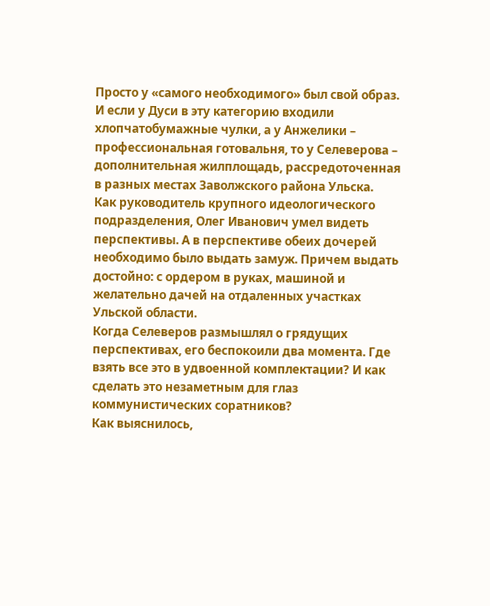Просто у «самого необходимого» был свой образ. И если у Дуси в эту категорию входили хлопчатобумажные чулки, а у Анжелики – профессиональная готовальня, то у Селеверова – дополнительная жилплощадь, рассредоточенная в разных местах Заволжского района Ульска.
Как руководитель крупного идеологического подразделения, Олег Иванович умел видеть перспективы. А в перспективе обеих дочерей необходимо было выдать замуж. Причем выдать достойно: с ордером в руках, машиной и желательно дачей на отдаленных участках Ульской области.
Когда Селеверов размышлял о грядущих перспективах, его беспокоили два момента. Где взять все это в удвоенной комплектации? И как сделать это незаметным для глаз коммунистических соратников?
Как выяснилось,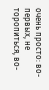очень просто: во-первых, не торопиться, во-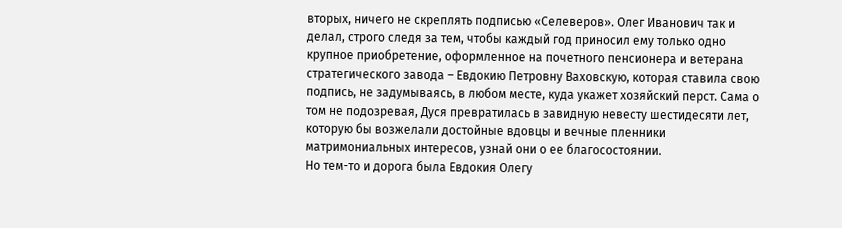вторых, ничего не скреплять подписью «Селеверов». Олег Иванович так и делал, строго следя за тем, чтобы каждый год приносил ему только одно крупное приобретение, оформленное на почетного пенсионера и ветерана стратегического завода – Евдокию Петровну Ваховскую, которая ставила свою подпись, не задумываясь, в любом месте, куда укажет хозяйский перст. Сама о том не подозревая, Дуся превратилась в завидную невесту шестидесяти лет, которую бы возжелали достойные вдовцы и вечные пленники матримониальных интересов, узнай они о ее благосостоянии.
Но тем-то и дорога была Евдокия Олегу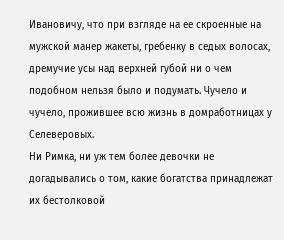Ивановичу, что при взгляде на ее скроенные на мужской манер жакеты, гребенку в седых волосах, дремучие усы над верхней губой ни о чем подобном нельзя было и подумать. Чучело и чучело, прожившее всю жизнь в домработницах у Селеверовых.
Ни Римка, ни уж тем более девочки не догадывались о том, какие богатства принадлежат их бестолковой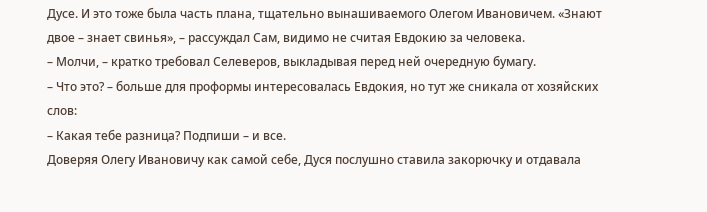Дусе. И это тоже была часть плана, тщательно вынашиваемого Олегом Ивановичем. «Знают двое – знает свинья», – рассуждал Сам, видимо не считая Евдокию за человека.
– Молчи, – кратко требовал Селеверов, выкладывая перед ней очередную бумагу.
– Что это? – больше для проформы интересовалась Евдокия, но тут же сникала от хозяйских слов:
– Какая тебе разница? Подпиши – и все.
Доверяя Олегу Ивановичу как самой себе, Дуся послушно ставила закорючку и отдавала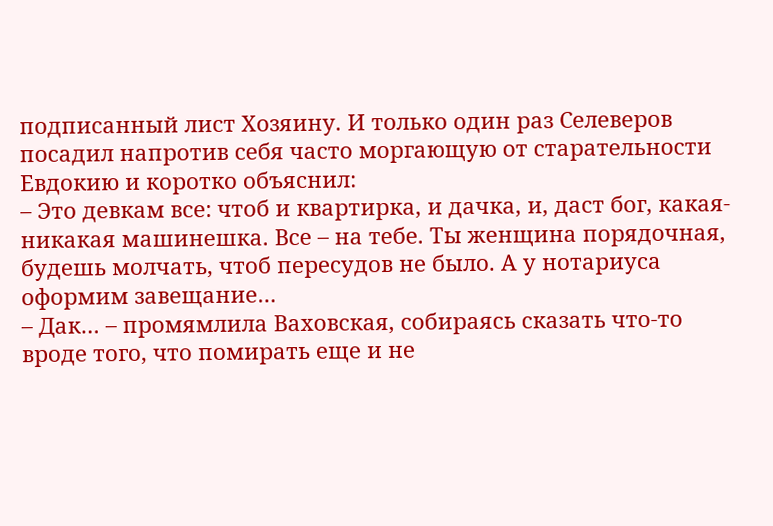подписанный лист Хозяину. И только один раз Селеверов посадил напротив себя часто моргающую от старательности Евдокию и коротко объяснил:
– Это девкам все: чтоб и квартирка, и дачка, и, даст бог, какая-никакая машинешка. Все – на тебе. Ты женщина порядочная, будешь молчать, чтоб пересудов не было. А у нотариуса оформим завещание…
– Дак… – промямлила Ваховская, собираясь сказать что-то вроде того, что помирать еще и не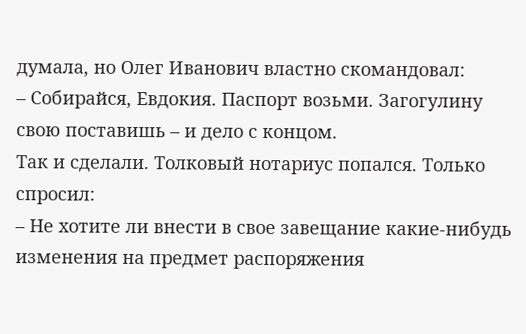думала, но Олег Иванович властно скомандовал:
– Собирайся, Евдокия. Паспорт возьми. Загогулину свою поставишь – и дело с концом.
Так и сделали. Толковый нотариус попался. Только спросил:
– Не хотите ли внести в свое завещание какие-нибудь изменения на предмет распоряжения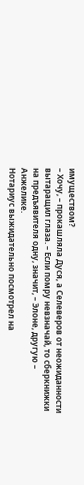имуществом?
– Хочу, – прокашляла Дуся, а Селеверов от неожиданности вытаращил глаза. – Если помру невзначай, то сберкнижки на предъявителя одну, значит, – Элоне, другую – Анжелике.
Нотариус выжидательно посмотрел на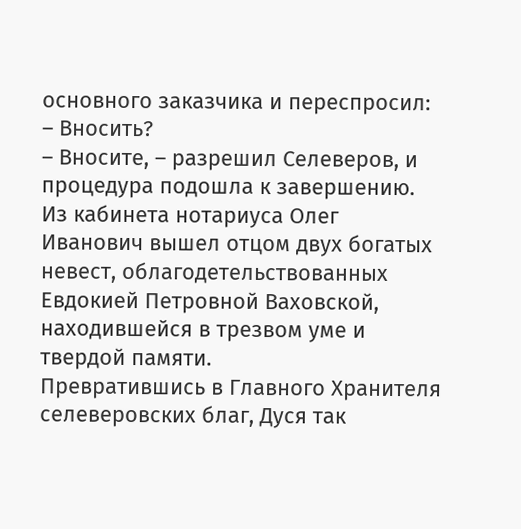основного заказчика и переспросил:
– Вносить?
– Вносите, – разрешил Селеверов, и процедура подошла к завершению.
Из кабинета нотариуса Олег Иванович вышел отцом двух богатых невест, облагодетельствованных Евдокией Петровной Ваховской, находившейся в трезвом уме и твердой памяти.
Превратившись в Главного Хранителя селеверовских благ, Дуся так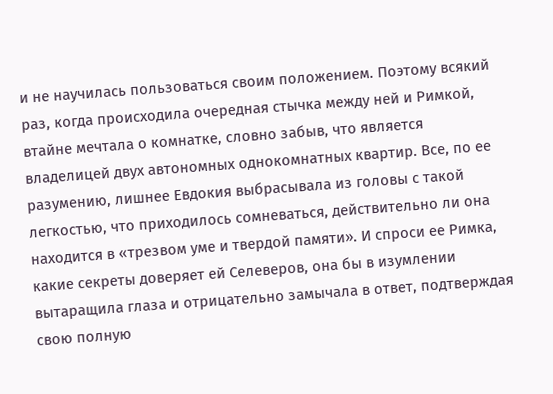и не научилась пользоваться своим положением. Поэтому всякий раз, когда происходила очередная стычка между ней и Римкой, втайне мечтала о комнатке, словно забыв, что является владелицей двух автономных однокомнатных квартир. Все, по ее разумению, лишнее Евдокия выбрасывала из головы с такой легкостью, что приходилось сомневаться, действительно ли она находится в «трезвом уме и твердой памяти». И спроси ее Римка, какие секреты доверяет ей Селеверов, она бы в изумлении вытаращила глаза и отрицательно замычала в ответ, подтверждая свою полную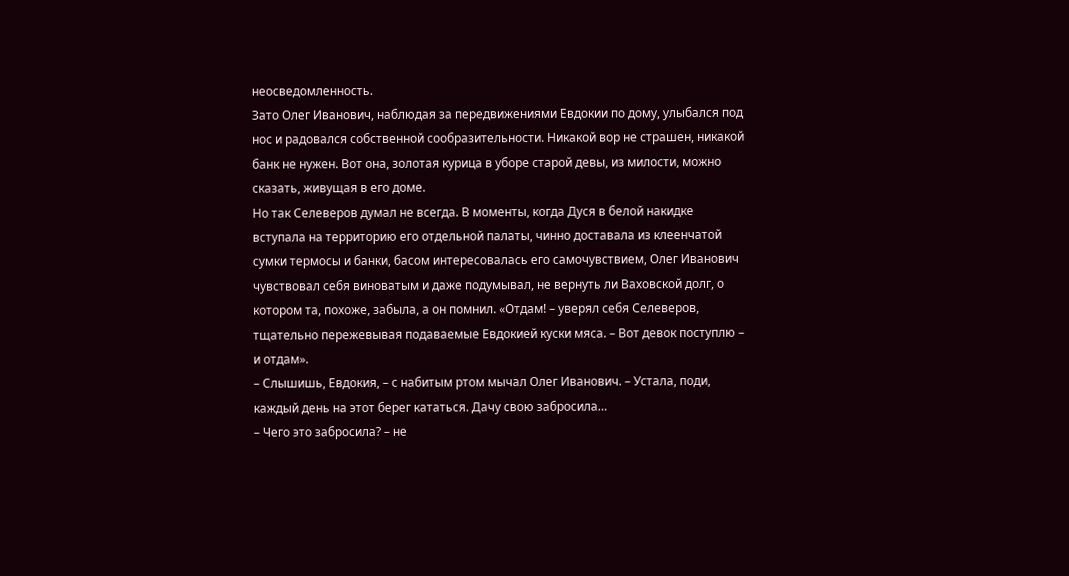неосведомленность.
Зато Олег Иванович, наблюдая за передвижениями Евдокии по дому, улыбался под нос и радовался собственной сообразительности. Никакой вор не страшен, никакой банк не нужен. Вот она, золотая курица в уборе старой девы, из милости, можно сказать, живущая в его доме.
Но так Селеверов думал не всегда. В моменты, когда Дуся в белой накидке вступала на территорию его отдельной палаты, чинно доставала из клеенчатой сумки термосы и банки, басом интересовалась его самочувствием, Олег Иванович чувствовал себя виноватым и даже подумывал, не вернуть ли Ваховской долг, о котором та, похоже, забыла, а он помнил. «Отдам! – уверял себя Селеверов, тщательно пережевывая подаваемые Евдокией куски мяса. – Вот девок поступлю – и отдам».
– Слышишь, Евдокия, – с набитым ртом мычал Олег Иванович. – Устала, поди, каждый день на этот берег кататься. Дачу свою забросила…
– Чего это забросила? – не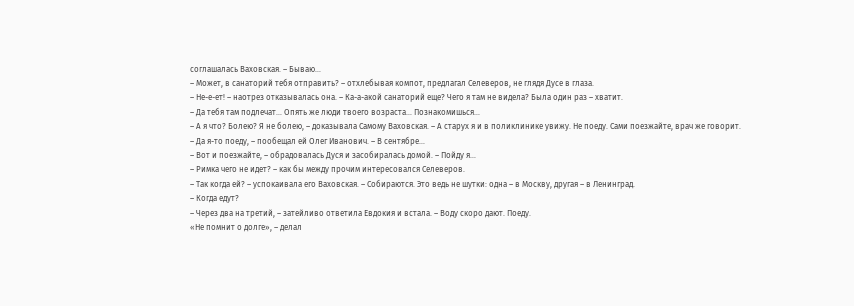соглашалась Ваховская. – Бываю…
– Может, в санаторий тебя отправить? – отхлебывая компот, предлагал Селеверов, не глядя Дусе в глаза.
– Не-е-ет! – наотрез отказывалась она. – Ка-а-акой санаторий еще? Чего я там не видела? Была один раз – хватит.
– Да тебя там подлечат… Опять же люди твоего возраста… Познакомишься…
– А я что? Болею? Я не болею, – доказывала Самому Ваховская. – А старух я и в поликлинике увижу. Не поеду. Сами поезжайте, врач же говорит.
– Да я-то поеду, – пообещал ей Олег Иванович. – В сентябре…
– Вот и поезжайте, – обрадовалась Дуся и засобиралась домой. – Пойду я…
– Римка чего не идет? – как бы между прочим интересовался Селеверов.
– Так когда ей? – успокаивала его Ваховская. – Собираются. Это ведь не шутки: одна – в Москву, другая – в Ленинград.
– Когда едут?
– Через два на третий, – затейливо ответила Евдокия и встала. – Воду скоро дают. Поеду.
«Не помнит о долге», – делал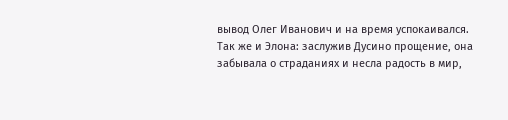вывод Олег Иванович и на время успокаивался.
Так же и Элона: заслужив Дусино прощение, она забывала о страданиях и несла радость в мир,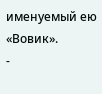именуемый ею «Вовик».
-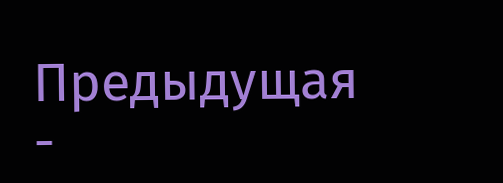Предыдущая
-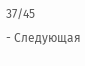37/45
- Следующая